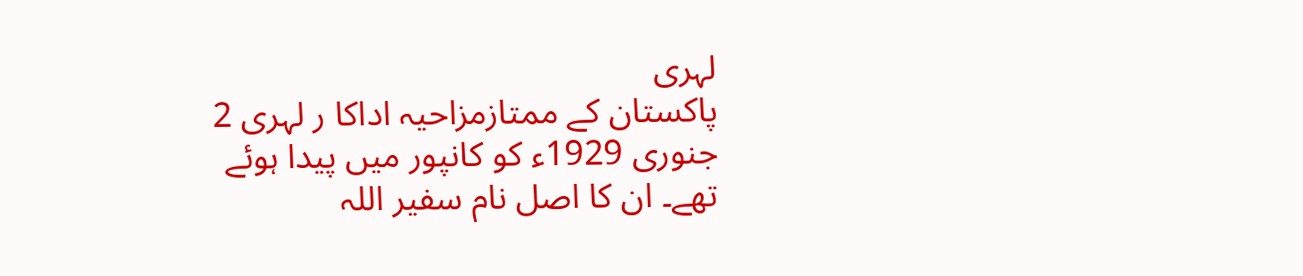لہری
پاکستان کے ممتازمزاحیہ اداکا ر لہری 2 جنوری 1929ء کو کانپور میں پیدا ہوئے تھے۔ ان کا اصل نام سفیر اللہ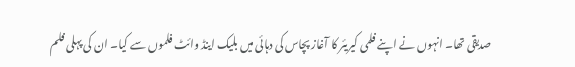صدیقی تھا۔ انہوں نے اپنے فلمی کیریئر کا آغاز پچاس کی دہائی میں بلیک اینڈ وائٹ فلموں سے کیا۔ ان کی پہلی فلم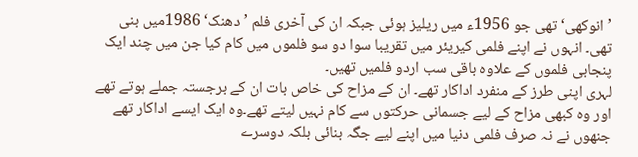’انوکھی‘ تھی جو 1956ء میں ریلیز ہوئی جبکہ ان کی آخری فلم ’دھنک‘ 1986میں بنی تھی۔ انہوں نے اپنے فلمی کیریئر میں تقریبا سوا دو سو فلموں میں کام کیا جن میں چند ایک پنجابی فلموں کے علاوہ باقی سب اردو فلمیں تھیں۔
لہری اپنی طرز کے منفرد اداکار تھے۔ ان کے مزاح کی خاص بات ان کے برجستہ جملے ہوتے تھے اور وہ کبھی مزاح کے لیے جسمانی حرکتوں سے کام نہیں لیتے تھے۔وہ ایک ایسے اداکار تھے جنھوں نے نہ صرف فلمی دنیا میں اپنے لیے جگہ بنائی بلکہ دوسرے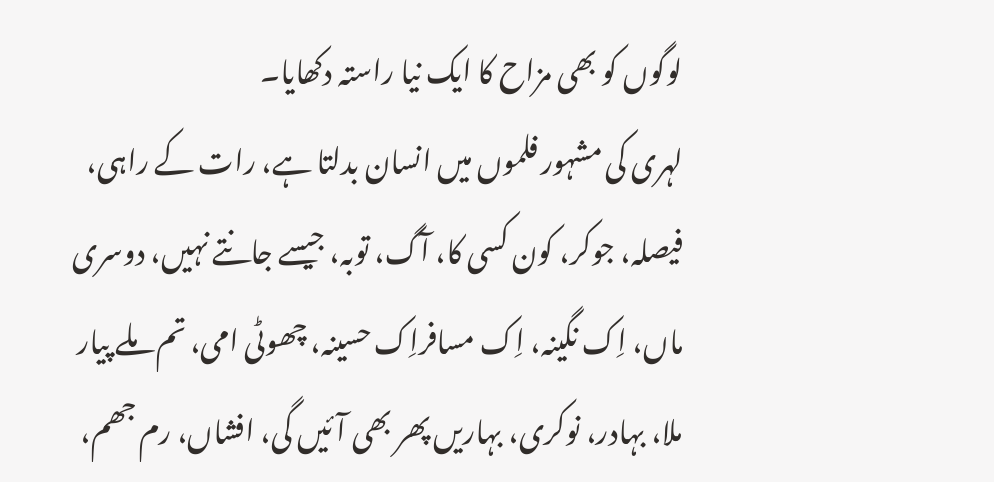لوگوں کو بھی مزاح کا ایک نیا راستہ دکھایا۔
لہری کی مشہور فلموں میں انسان بدلتا ہے، رات کے راہی، فیصلہ، جوکر، کون کسی کا، آگ، توبہ، جیسے جانتے نہیں، دوسری ماں، اِک نگینہ، اِک مسافراِک حسینہ، چھوٹی امی، تم ملے پیار ملا، بہادر، نوکری، بہاریں پھر بھی آئیں گی، افشاں، رم جھم،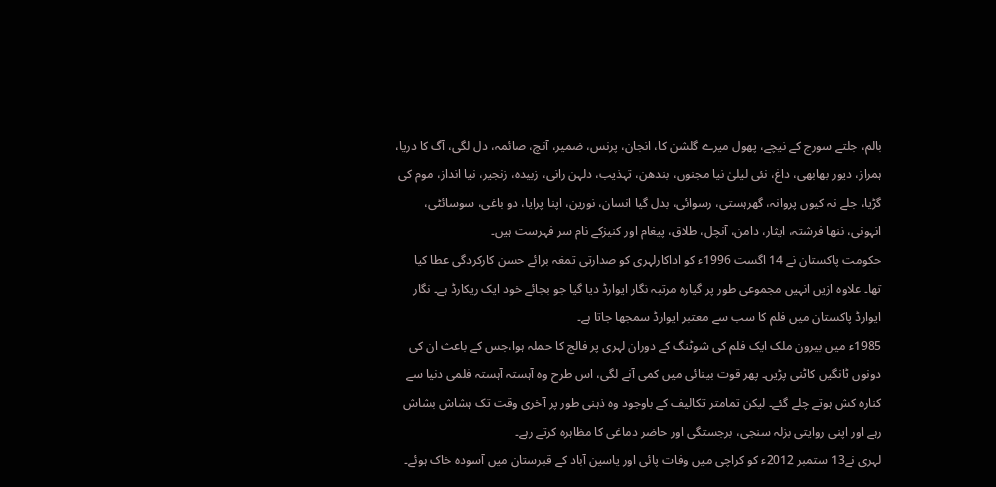بالم، جلتے سورج کے نیچے، پھول میرے گلشن کا، انجان، پرنس، ضمیر، آنچ، صائمہ، دل لگی، آگ کا دریا، ہمراز، دیور بھابھی، داغ، نئی لیلیٰ نیا مجنوں، بندھن، تہذیب، دلہن رانی، زبیدہ، زنجیر، نیا انداز، موم کی گڑیا، جلے نہ کیوں پروانہ، گھرہستی، رسوائی، بدل گیا انسان، نورین، اپنا پرایا، دو باغی، سوسائٹی، انہونی، ننھا فرشتہ، ایثار، دامن، آنچل، طلاق، پیغام اور کنیزکے نام سر فہرست ہیں۔
حکومت پاکستان نے 14 اگست 1996ء کو اداکارلہری کو صدارتی تمغہ برائے حسن کارکردگی عطا کیا تھا۔ علاوہ ازیں انہیں مجموعی طور پر گیارہ مرتبہ نگار ایوارڈ دیا گیا جو بجائے خود ایک ریکارڈ ہے۔ نگار ایوارڈ پاکستان میں فلم کا سب سے معتبر ایوارڈ سمجھا جاتا ہے۔
1985ء میں بیرون ملک ایک فلم کی شوٹنگ کے دوران لہری پر فالج کا حملہ ہوا،جس کے باعث ان کی دونوں ٹانگیں کاٹنی پڑیں۔ پھر قوت بینائی میں کمی آنے لگی، اس طرح وہ آہستہ آہستہ فلمی دنیا سے کنارہ کش ہوتے چلے گئے۔ لیکن تمامتر تکالیف کے باوجود وہ ذہنی طور پر آخری وقت تک ہشاش بشاش رہے اور اپنی روایتی بزلہ سنجی، برجستگی اور حاضر دماغی کا مظاہرہ کرتے رہے۔
لہری نے13 ستمبر 2012ء کو کراچی میں وفات پائی اور یاسین آباد کے قبرستان میں آسودہ خاک ہوئے۔